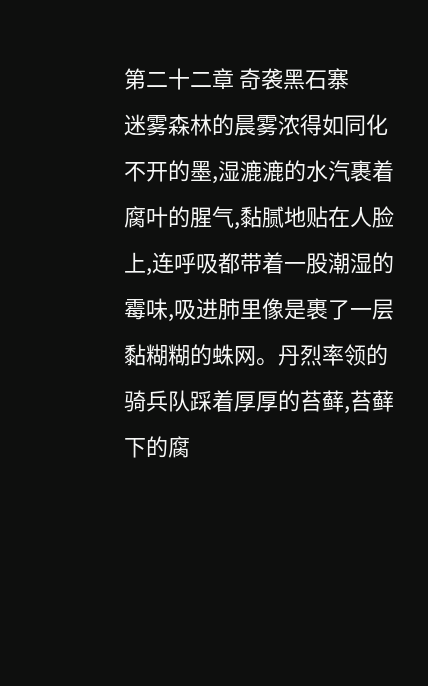第二十二章 奇袭黑石寨
迷雾森林的晨雾浓得如同化不开的墨,湿漉漉的水汽裹着腐叶的腥气,黏腻地贴在人脸上,连呼吸都带着一股潮湿的霉味,吸进肺里像是裹了一层黏糊糊的蛛网。丹烈率领的骑兵队踩着厚厚的苔藓,苔藓下的腐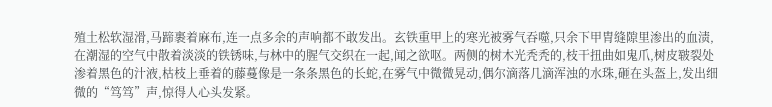殖土松软湿滑,马蹄裹着麻布,连一点多余的声响都不敢发出。玄铁重甲上的寒光被雾气吞噬,只余下甲胄缝隙里渗出的血渍,在潮湿的空气中散着淡淡的铁锈味,与林中的腥气交织在一起,闻之欲呕。两侧的树木光秃秃的,枝干扭曲如鬼爪,树皮皲裂处渗着黑色的汁液,枯枝上垂着的藤蔓像是一条条黑色的长蛇,在雾气中微微晃动,偶尔滴落几滴浑浊的水珠,砸在头盔上,发出细微的“笃笃”声,惊得人心头发紧。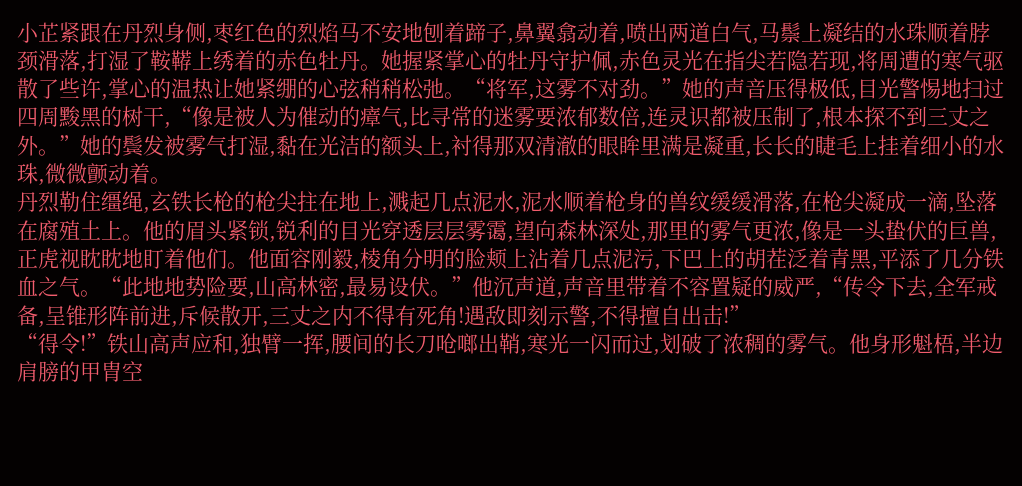小芷紧跟在丹烈身侧,枣红色的烈焰马不安地刨着蹄子,鼻翼翕动着,喷出两道白气,马鬃上凝结的水珠顺着脖颈滑落,打湿了鞍鞯上绣着的赤色牡丹。她握紧掌心的牡丹守护佩,赤色灵光在指尖若隐若现,将周遭的寒气驱散了些许,掌心的温热让她紧绷的心弦稍稍松弛。“将军,这雾不对劲。”她的声音压得极低,目光警惕地扫过四周黢黑的树干,“像是被人为催动的瘴气,比寻常的迷雾要浓郁数倍,连灵识都被压制了,根本探不到三丈之外。”她的鬓发被雾气打湿,黏在光洁的额头上,衬得那双清澈的眼眸里满是凝重,长长的睫毛上挂着细小的水珠,微微颤动着。
丹烈勒住缰绳,玄铁长枪的枪尖拄在地上,溅起几点泥水,泥水顺着枪身的兽纹缓缓滑落,在枪尖凝成一滴,坠落在腐殖土上。他的眉头紧锁,锐利的目光穿透层层雾霭,望向森林深处,那里的雾气更浓,像是一头蛰伏的巨兽,正虎视眈眈地盯着他们。他面容刚毅,棱角分明的脸颊上沾着几点泥污,下巴上的胡茬泛着青黑,平添了几分铁血之气。“此地地势险要,山高林密,最易设伏。”他沉声道,声音里带着不容置疑的威严,“传令下去,全军戒备,呈锥形阵前进,斥候散开,三丈之内不得有死角!遇敌即刻示警,不得擅自出击!”
“得令!”铁山高声应和,独臂一挥,腰间的长刀呛啷出鞘,寒光一闪而过,划破了浓稠的雾气。他身形魁梧,半边肩膀的甲胄空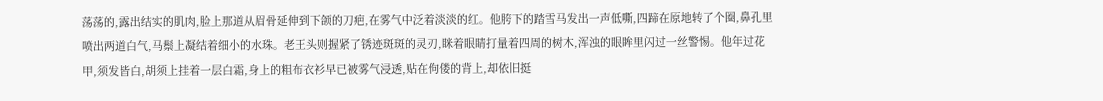荡荡的,露出结实的肌肉,脸上那道从眉骨延伸到下颌的刀疤,在雾气中泛着淡淡的红。他胯下的踏雪马发出一声低嘶,四蹄在原地转了个圈,鼻孔里喷出两道白气,马鬃上凝结着细小的水珠。老王头则握紧了锈迹斑斑的灵刃,眯着眼睛打量着四周的树木,浑浊的眼眸里闪过一丝警惕。他年过花甲,须发皆白,胡须上挂着一层白霜,身上的粗布衣衫早已被雾气浸透,贴在佝偻的背上,却依旧挺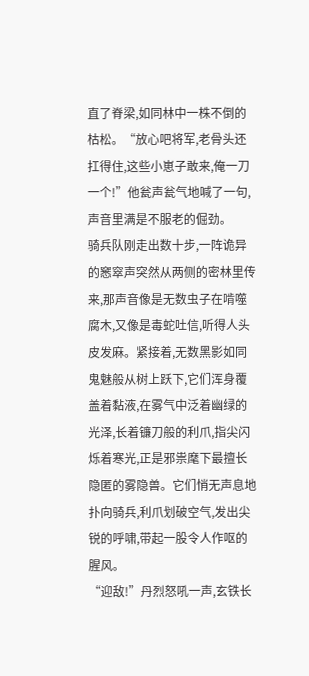直了脊梁,如同林中一株不倒的枯松。“放心吧将军,老骨头还扛得住,这些小崽子敢来,俺一刀一个!”他瓮声瓮气地喊了一句,声音里满是不服老的倔劲。
骑兵队刚走出数十步,一阵诡异的窸窣声突然从两侧的密林里传来,那声音像是无数虫子在啃噬腐木,又像是毒蛇吐信,听得人头皮发麻。紧接着,无数黑影如同鬼魅般从树上跃下,它们浑身覆盖着黏液,在雾气中泛着幽绿的光泽,长着镰刀般的利爪,指尖闪烁着寒光,正是邪祟麾下最擅长隐匿的雾隐兽。它们悄无声息地扑向骑兵,利爪划破空气,发出尖锐的呼啸,带起一股令人作呕的腥风。
“迎敌!”丹烈怒吼一声,玄铁长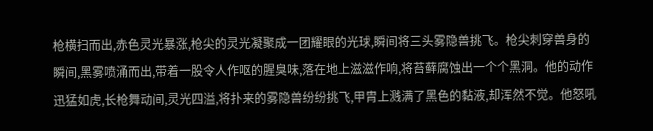枪横扫而出,赤色灵光暴涨,枪尖的灵光凝聚成一团耀眼的光球,瞬间将三头雾隐兽挑飞。枪尖刺穿兽身的瞬间,黑雾喷涌而出,带着一股令人作呕的腥臭味,落在地上滋滋作响,将苔藓腐蚀出一个个黑洞。他的动作迅猛如虎,长枪舞动间,灵光四溢,将扑来的雾隐兽纷纷挑飞,甲胄上溅满了黑色的黏液,却浑然不觉。他怒吼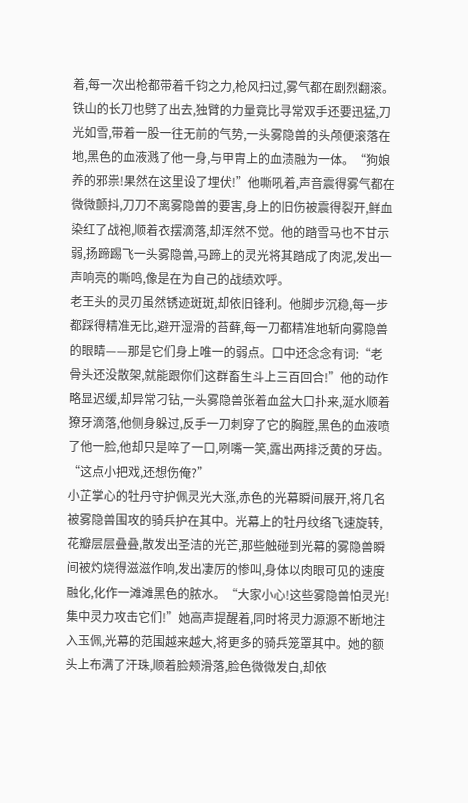着,每一次出枪都带着千钧之力,枪风扫过,雾气都在剧烈翻滚。
铁山的长刀也劈了出去,独臂的力量竟比寻常双手还要迅猛,刀光如雪,带着一股一往无前的气势,一头雾隐兽的头颅便滚落在地,黑色的血液溅了他一身,与甲胄上的血渍融为一体。“狗娘养的邪祟!果然在这里设了埋伏!”他嘶吼着,声音震得雾气都在微微颤抖,刀刀不离雾隐兽的要害,身上的旧伤被震得裂开,鲜血染红了战袍,顺着衣摆滴落,却浑然不觉。他的踏雪马也不甘示弱,扬蹄踢飞一头雾隐兽,马蹄上的灵光将其踏成了肉泥,发出一声响亮的嘶鸣,像是在为自己的战绩欢呼。
老王头的灵刃虽然锈迹斑斑,却依旧锋利。他脚步沉稳,每一步都踩得精准无比,避开湿滑的苔藓,每一刀都精准地斩向雾隐兽的眼睛——那是它们身上唯一的弱点。口中还念念有词:“老骨头还没散架,就能跟你们这群畜生斗上三百回合!”他的动作略显迟缓,却异常刁钻,一头雾隐兽张着血盆大口扑来,涎水顺着獠牙滴落,他侧身躲过,反手一刀刺穿了它的胸膛,黑色的血液喷了他一脸,他却只是啐了一口,咧嘴一笑,露出两排泛黄的牙齿。“这点小把戏,还想伤俺?”
小芷掌心的牡丹守护佩灵光大涨,赤色的光幕瞬间展开,将几名被雾隐兽围攻的骑兵护在其中。光幕上的牡丹纹络飞速旋转,花瓣层层叠叠,散发出圣洁的光芒,那些触碰到光幕的雾隐兽瞬间被灼烧得滋滋作响,发出凄厉的惨叫,身体以肉眼可见的速度融化,化作一滩滩黑色的脓水。“大家小心!这些雾隐兽怕灵光!集中灵力攻击它们!”她高声提醒着,同时将灵力源源不断地注入玉佩,光幕的范围越来越大,将更多的骑兵笼罩其中。她的额头上布满了汗珠,顺着脸颊滑落,脸色微微发白,却依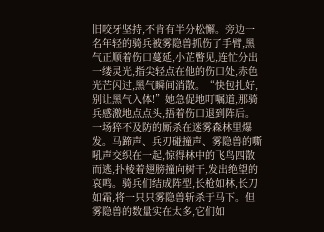旧咬牙坚持,不肯有半分松懈。旁边一名年轻的骑兵被雾隐兽抓伤了手臂,黑气正顺着伤口蔓延,小芷瞥见,连忙分出一缕灵光,指尖轻点在他的伤口处,赤色光芒闪过,黑气瞬间消散。“快包扎好,别让黑气入体!”她急促地叮嘱道,那骑兵感激地点点头,捂着伤口退到阵后。
一场猝不及防的厮杀在迷雾森林里爆发。马蹄声、兵刃碰撞声、雾隐兽的嘶吼声交织在一起,惊得林中的飞鸟四散而逃,扑棱着翅膀撞向树干,发出绝望的哀鸣。骑兵们结成阵型,长枪如林,长刀如霜,将一只只雾隐兽斩杀于马下。但雾隐兽的数量实在太多,它们如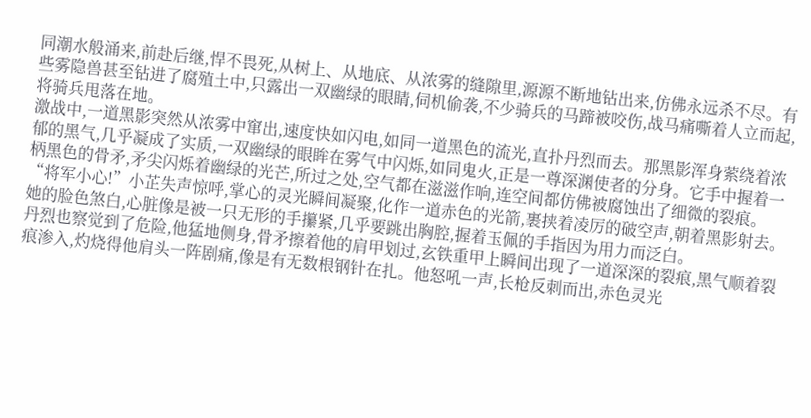同潮水般涌来,前赴后继,悍不畏死,从树上、从地底、从浓雾的缝隙里,源源不断地钻出来,仿佛永远杀不尽。有些雾隐兽甚至钻进了腐殖土中,只露出一双幽绿的眼睛,伺机偷袭,不少骑兵的马蹄被咬伤,战马痛嘶着人立而起,将骑兵甩落在地。
激战中,一道黑影突然从浓雾中窜出,速度快如闪电,如同一道黑色的流光,直扑丹烈而去。那黑影浑身萦绕着浓郁的黑气,几乎凝成了实质,一双幽绿的眼眸在雾气中闪烁,如同鬼火,正是一尊深渊使者的分身。它手中握着一柄黑色的骨矛,矛尖闪烁着幽绿的光芒,所过之处,空气都在滋滋作响,连空间都仿佛被腐蚀出了细微的裂痕。
“将军小心!”小芷失声惊呼,掌心的灵光瞬间凝聚,化作一道赤色的光箭,裹挟着凌厉的破空声,朝着黑影射去。她的脸色煞白,心脏像是被一只无形的手攥紧,几乎要跳出胸腔,握着玉佩的手指因为用力而泛白。
丹烈也察觉到了危险,他猛地侧身,骨矛擦着他的肩甲划过,玄铁重甲上瞬间出现了一道深深的裂痕,黑气顺着裂痕渗入,灼烧得他肩头一阵剧痛,像是有无数根钢针在扎。他怒吼一声,长枪反刺而出,赤色灵光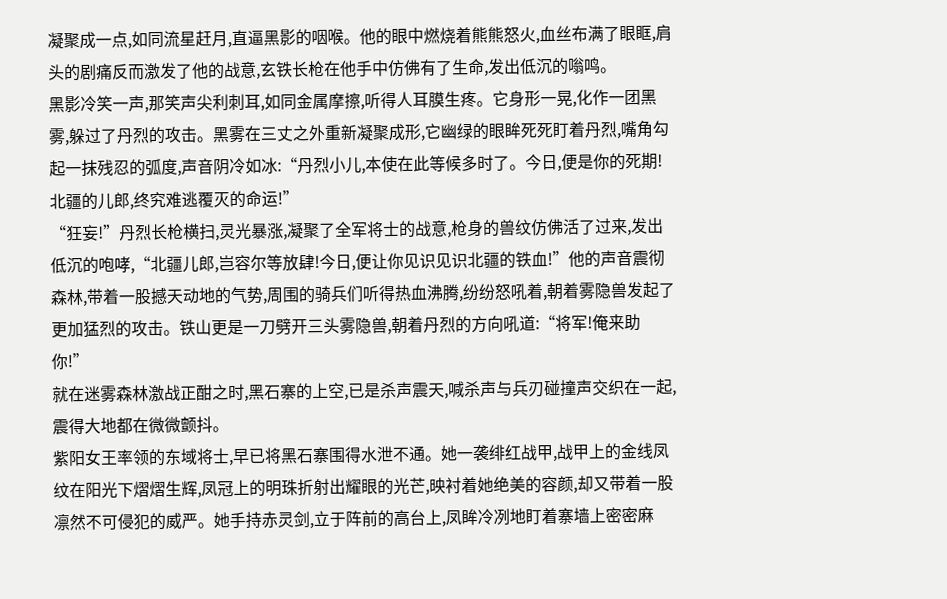凝聚成一点,如同流星赶月,直逼黑影的咽喉。他的眼中燃烧着熊熊怒火,血丝布满了眼眶,肩头的剧痛反而激发了他的战意,玄铁长枪在他手中仿佛有了生命,发出低沉的嗡鸣。
黑影冷笑一声,那笑声尖利刺耳,如同金属摩擦,听得人耳膜生疼。它身形一晃,化作一团黑雾,躲过了丹烈的攻击。黑雾在三丈之外重新凝聚成形,它幽绿的眼眸死死盯着丹烈,嘴角勾起一抹残忍的弧度,声音阴冷如冰:“丹烈小儿,本使在此等候多时了。今日,便是你的死期!北疆的儿郎,终究难逃覆灭的命运!”
“狂妄!”丹烈长枪横扫,灵光暴涨,凝聚了全军将士的战意,枪身的兽纹仿佛活了过来,发出低沉的咆哮,“北疆儿郎,岂容尔等放肆!今日,便让你见识见识北疆的铁血!”他的声音震彻森林,带着一股撼天动地的气势,周围的骑兵们听得热血沸腾,纷纷怒吼着,朝着雾隐兽发起了更加猛烈的攻击。铁山更是一刀劈开三头雾隐兽,朝着丹烈的方向吼道:“将军!俺来助你!”
就在迷雾森林激战正酣之时,黑石寨的上空,已是杀声震天,喊杀声与兵刃碰撞声交织在一起,震得大地都在微微颤抖。
紫阳女王率领的东域将士,早已将黑石寨围得水泄不通。她一袭绯红战甲,战甲上的金线凤纹在阳光下熠熠生辉,凤冠上的明珠折射出耀眼的光芒,映衬着她绝美的容颜,却又带着一股凛然不可侵犯的威严。她手持赤灵剑,立于阵前的高台上,凤眸冷冽地盯着寨墙上密密麻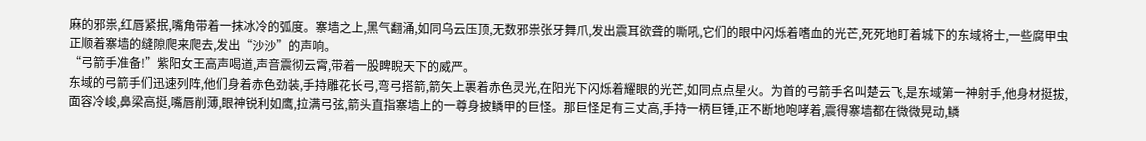麻的邪祟,红唇紧抿,嘴角带着一抹冰冷的弧度。寨墙之上,黑气翻涌,如同乌云压顶,无数邪祟张牙舞爪,发出震耳欲聋的嘶吼,它们的眼中闪烁着嗜血的光芒,死死地盯着城下的东域将士,一些腐甲虫正顺着寨墙的缝隙爬来爬去,发出“沙沙”的声响。
“弓箭手准备!”紫阳女王高声喝道,声音震彻云霄,带着一股睥睨天下的威严。
东域的弓箭手们迅速列阵,他们身着赤色劲装,手持雕花长弓,弯弓搭箭,箭矢上裹着赤色灵光,在阳光下闪烁着耀眼的光芒,如同点点星火。为首的弓箭手名叫楚云飞,是东域第一神射手,他身材挺拔,面容冷峻,鼻梁高挺,嘴唇削薄,眼神锐利如鹰,拉满弓弦,箭头直指寨墙上的一尊身披鳞甲的巨怪。那巨怪足有三丈高,手持一柄巨锤,正不断地咆哮着,震得寨墙都在微微晃动,鳞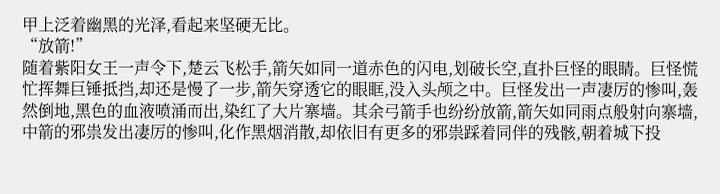甲上泛着幽黑的光泽,看起来坚硬无比。
“放箭!”
随着紫阳女王一声令下,楚云飞松手,箭矢如同一道赤色的闪电,划破长空,直扑巨怪的眼睛。巨怪慌忙挥舞巨锤抵挡,却还是慢了一步,箭矢穿透它的眼眶,没入头颅之中。巨怪发出一声凄厉的惨叫,轰然倒地,黑色的血液喷涌而出,染红了大片寨墙。其余弓箭手也纷纷放箭,箭矢如同雨点般射向寨墙,中箭的邪祟发出凄厉的惨叫,化作黑烟消散,却依旧有更多的邪祟踩着同伴的残骸,朝着城下投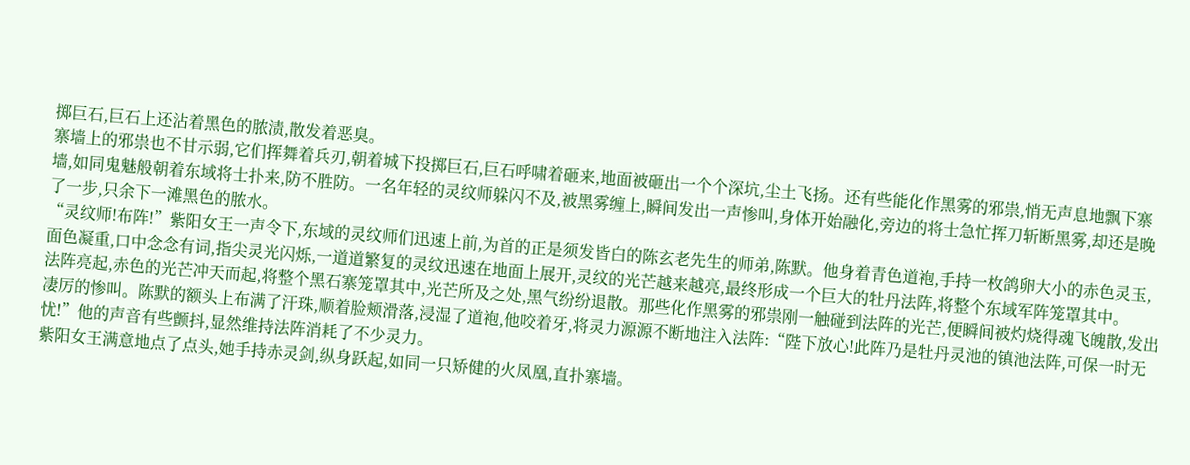掷巨石,巨石上还沾着黑色的脓渍,散发着恶臭。
寨墙上的邪祟也不甘示弱,它们挥舞着兵刃,朝着城下投掷巨石,巨石呼啸着砸来,地面被砸出一个个深坑,尘土飞扬。还有些能化作黑雾的邪祟,悄无声息地飘下寨墙,如同鬼魅般朝着东域将士扑来,防不胜防。一名年轻的灵纹师躲闪不及,被黑雾缠上,瞬间发出一声惨叫,身体开始融化,旁边的将士急忙挥刀斩断黑雾,却还是晚了一步,只余下一滩黑色的脓水。
“灵纹师!布阵!”紫阳女王一声令下,东域的灵纹师们迅速上前,为首的正是须发皆白的陈玄老先生的师弟,陈默。他身着青色道袍,手持一枚鸽卵大小的赤色灵玉,面色凝重,口中念念有词,指尖灵光闪烁,一道道繁复的灵纹迅速在地面上展开,灵纹的光芒越来越亮,最终形成一个巨大的牡丹法阵,将整个东域军阵笼罩其中。
法阵亮起,赤色的光芒冲天而起,将整个黑石寨笼罩其中,光芒所及之处,黑气纷纷退散。那些化作黑雾的邪祟刚一触碰到法阵的光芒,便瞬间被灼烧得魂飞魄散,发出凄厉的惨叫。陈默的额头上布满了汗珠,顺着脸颊滑落,浸湿了道袍,他咬着牙,将灵力源源不断地注入法阵:“陛下放心!此阵乃是牡丹灵池的镇池法阵,可保一时无忧!”他的声音有些颤抖,显然维持法阵消耗了不少灵力。
紫阳女王满意地点了点头,她手持赤灵剑,纵身跃起,如同一只矫健的火凤凰,直扑寨墙。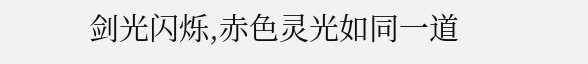剑光闪烁,赤色灵光如同一道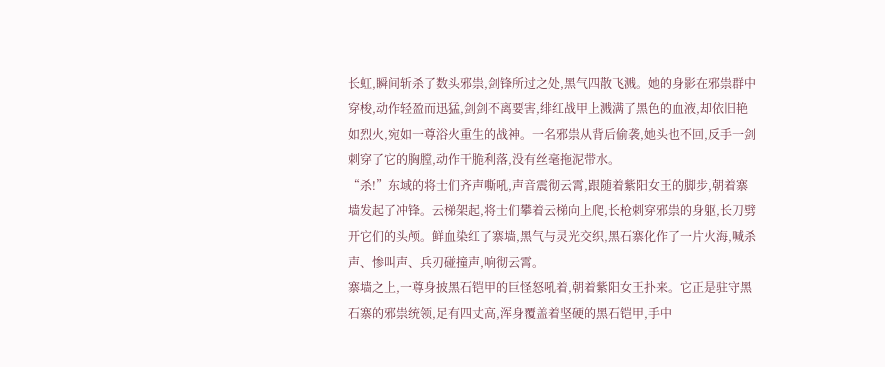长虹,瞬间斩杀了数头邪祟,剑锋所过之处,黑气四散飞溅。她的身影在邪祟群中穿梭,动作轻盈而迅猛,剑剑不离要害,绯红战甲上溅满了黑色的血液,却依旧艳如烈火,宛如一尊浴火重生的战神。一名邪祟从背后偷袭,她头也不回,反手一剑刺穿了它的胸膛,动作干脆利落,没有丝毫拖泥带水。
“杀!”东域的将士们齐声嘶吼,声音震彻云霄,跟随着紫阳女王的脚步,朝着寨墙发起了冲锋。云梯架起,将士们攀着云梯向上爬,长枪刺穿邪祟的身躯,长刀劈开它们的头颅。鲜血染红了寨墙,黑气与灵光交织,黑石寨化作了一片火海,喊杀声、惨叫声、兵刃碰撞声,响彻云霄。
寨墙之上,一尊身披黑石铠甲的巨怪怒吼着,朝着紫阳女王扑来。它正是驻守黑石寨的邪祟统领,足有四丈高,浑身覆盖着坚硬的黑石铠甲,手中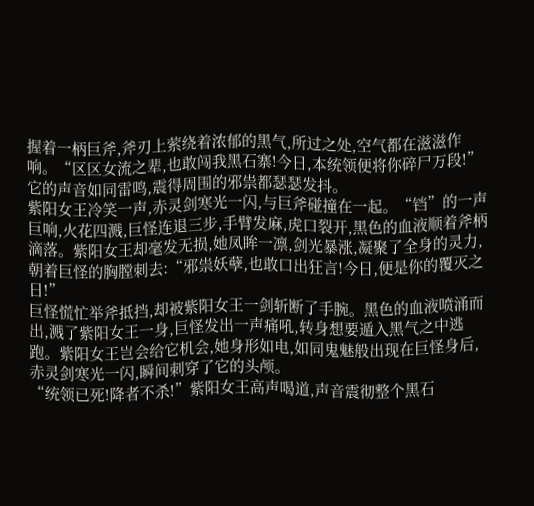握着一柄巨斧,斧刃上萦绕着浓郁的黑气,所过之处,空气都在滋滋作响。“区区女流之辈,也敢闯我黑石寨!今日,本统领便将你碎尸万段!”它的声音如同雷鸣,震得周围的邪祟都瑟瑟发抖。
紫阳女王冷笑一声,赤灵剑寒光一闪,与巨斧碰撞在一起。“铛”的一声巨响,火花四溅,巨怪连退三步,手臂发麻,虎口裂开,黑色的血液顺着斧柄滴落。紫阳女王却毫发无损,她凤眸一凛,剑光暴涨,凝聚了全身的灵力,朝着巨怪的胸膛刺去:“邪祟妖孽,也敢口出狂言!今日,便是你的覆灭之日!”
巨怪慌忙举斧抵挡,却被紫阳女王一剑斩断了手腕。黑色的血液喷涌而出,溅了紫阳女王一身,巨怪发出一声痛吼,转身想要遁入黑气之中逃跑。紫阳女王岂会给它机会,她身形如电,如同鬼魅般出现在巨怪身后,赤灵剑寒光一闪,瞬间刺穿了它的头颅。
“统领已死!降者不杀!”紫阳女王高声喝道,声音震彻整个黑石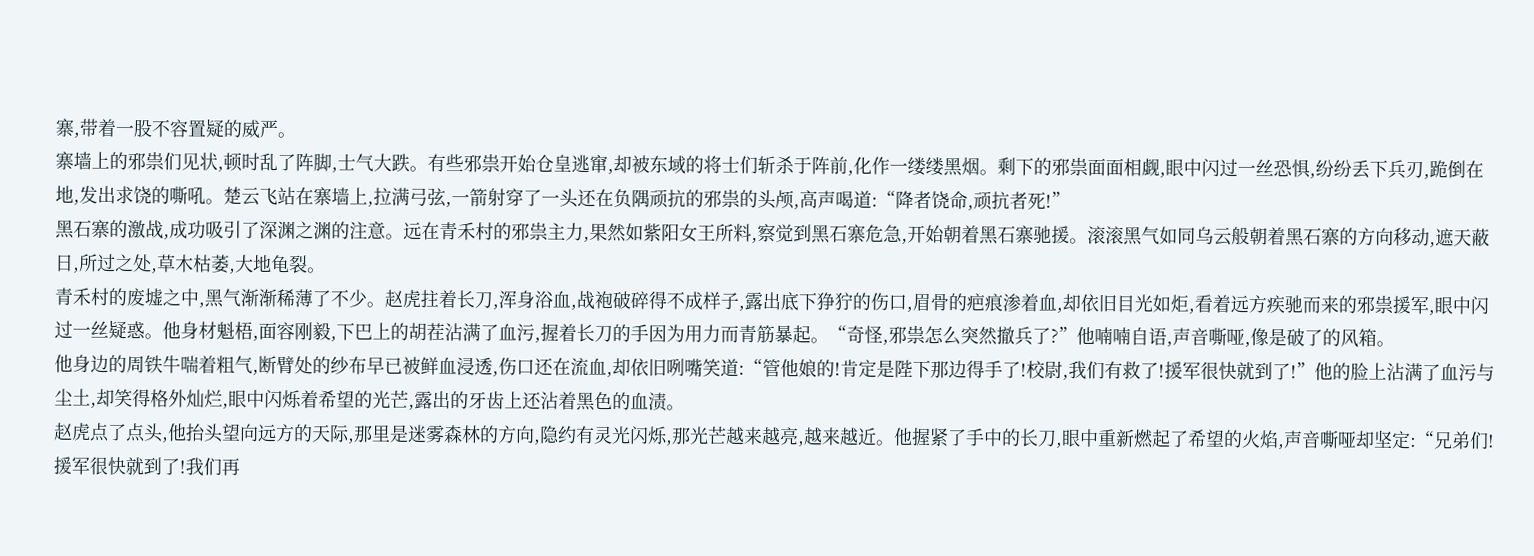寨,带着一股不容置疑的威严。
寨墙上的邪祟们见状,顿时乱了阵脚,士气大跌。有些邪祟开始仓皇逃窜,却被东域的将士们斩杀于阵前,化作一缕缕黑烟。剩下的邪祟面面相觑,眼中闪过一丝恐惧,纷纷丢下兵刃,跪倒在地,发出求饶的嘶吼。楚云飞站在寨墙上,拉满弓弦,一箭射穿了一头还在负隅顽抗的邪祟的头颅,高声喝道:“降者饶命,顽抗者死!”
黑石寨的激战,成功吸引了深渊之渊的注意。远在青禾村的邪祟主力,果然如紫阳女王所料,察觉到黑石寨危急,开始朝着黑石寨驰援。滚滚黑气如同乌云般朝着黑石寨的方向移动,遮天蔽日,所过之处,草木枯萎,大地龟裂。
青禾村的废墟之中,黑气渐渐稀薄了不少。赵虎拄着长刀,浑身浴血,战袍破碎得不成样子,露出底下狰狞的伤口,眉骨的疤痕渗着血,却依旧目光如炬,看着远方疾驰而来的邪祟援军,眼中闪过一丝疑惑。他身材魁梧,面容刚毅,下巴上的胡茬沾满了血污,握着长刀的手因为用力而青筋暴起。“奇怪,邪祟怎么突然撤兵了?”他喃喃自语,声音嘶哑,像是破了的风箱。
他身边的周铁牛喘着粗气,断臂处的纱布早已被鲜血浸透,伤口还在流血,却依旧咧嘴笑道:“管他娘的!肯定是陛下那边得手了!校尉,我们有救了!援军很快就到了!”他的脸上沾满了血污与尘土,却笑得格外灿烂,眼中闪烁着希望的光芒,露出的牙齿上还沾着黑色的血渍。
赵虎点了点头,他抬头望向远方的天际,那里是迷雾森林的方向,隐约有灵光闪烁,那光芒越来越亮,越来越近。他握紧了手中的长刀,眼中重新燃起了希望的火焰,声音嘶哑却坚定:“兄弟们!援军很快就到了!我们再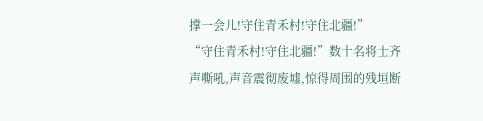撑一会儿!守住青禾村!守住北疆!”
“守住青禾村!守住北疆!”数十名将士齐声嘶吼,声音震彻废墟,惊得周围的残垣断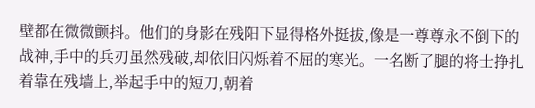壁都在微微颤抖。他们的身影在残阳下显得格外挺拔,像是一尊尊永不倒下的战神,手中的兵刃虽然残破,却依旧闪烁着不屈的寒光。一名断了腿的将士挣扎着靠在残墙上,举起手中的短刀,朝着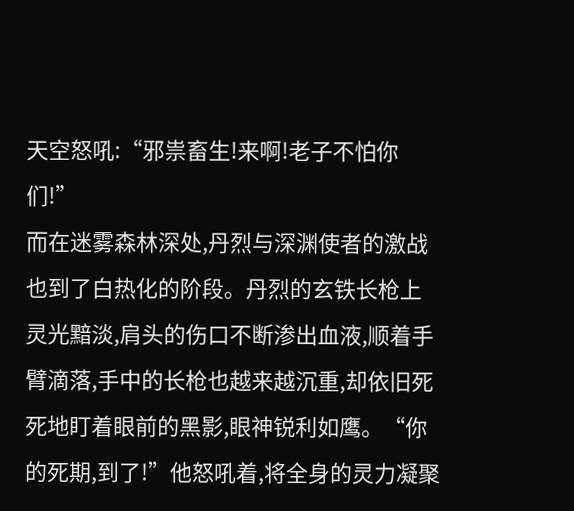天空怒吼:“邪祟畜生!来啊!老子不怕你们!”
而在迷雾森林深处,丹烈与深渊使者的激战也到了白热化的阶段。丹烈的玄铁长枪上灵光黯淡,肩头的伤口不断渗出血液,顺着手臂滴落,手中的长枪也越来越沉重,却依旧死死地盯着眼前的黑影,眼神锐利如鹰。“你的死期,到了!”他怒吼着,将全身的灵力凝聚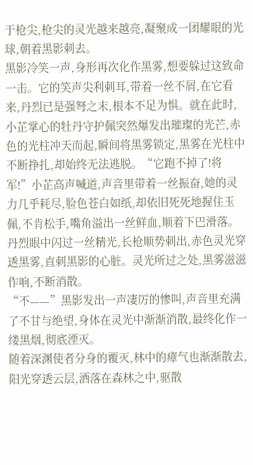于枪尖,枪尖的灵光越来越亮,凝聚成一团耀眼的光球,朝着黑影刺去。
黑影冷笑一声,身形再次化作黑雾,想要躲过这致命一击。它的笑声尖利刺耳,带着一丝不屑,在它看来,丹烈已是强弩之末,根本不足为惧。就在此时,小芷掌心的牡丹守护佩突然爆发出璀璨的光芒,赤色的光柱冲天而起,瞬间将黑雾锁定,黑雾在光柱中不断挣扎,却始终无法逃脱。“它跑不掉了!将军!”小芷高声喊道,声音里带着一丝振奋,她的灵力几乎耗尽,脸色苍白如纸,却依旧死死地握住玉佩,不肯松手,嘴角溢出一丝鲜血,顺着下巴滑落。
丹烈眼中闪过一丝精光,长枪顺势刺出,赤色灵光穿透黑雾,直刺黑影的心脏。灵光所过之处,黑雾滋滋作响,不断消散。
“不——”黑影发出一声凄厉的惨叫,声音里充满了不甘与绝望,身体在灵光中渐渐消散,最终化作一缕黑烟,彻底湮灭。
随着深渊使者分身的覆灭,林中的瘴气也渐渐散去,阳光穿透云层,洒落在森林之中,驱散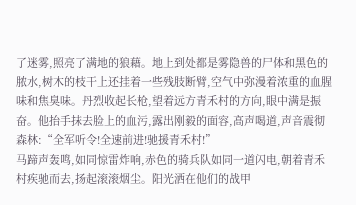了迷雾,照亮了满地的狼藉。地上到处都是雾隐兽的尸体和黑色的脓水,树木的枝干上还挂着一些残肢断臂,空气中弥漫着浓重的血腥味和焦臭味。丹烈收起长枪,望着远方青禾村的方向,眼中满是振奋。他抬手抹去脸上的血污,露出刚毅的面容,高声喝道,声音震彻森林:“全军听令!全速前进!驰援青禾村!”
马蹄声轰鸣,如同惊雷炸响,赤色的骑兵队如同一道闪电,朝着青禾村疾驰而去,扬起滚滚烟尘。阳光洒在他们的战甲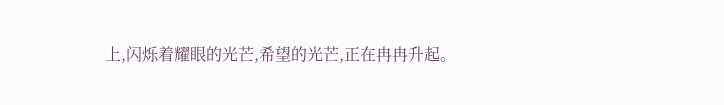上,闪烁着耀眼的光芒,希望的光芒,正在冉冉升起。